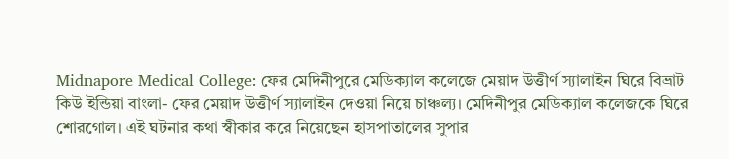Midnapore Medical College: ফের মেদিনীপুরে মেডিক্যাল কলেজে মেয়াদ উত্তীর্ণ স্যালাইন ঘিরে বিভ্রাট
কিউ ইন্ডিয়া বাংলা- ফের মেয়াদ উত্তীর্ণ স্যালাইন দেওয়া নিয়ে চাঞ্চল্য। মেদিনীপুর মেডিক্যাল কলেজকে ঘিরে শোরগোল। এই ঘটনার কথা স্বীকার করে নিয়েছেন হাসপাতালের সুপার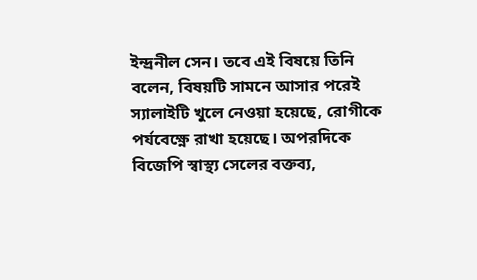ইন্দ্রনীল সেন। তবে এই বিষয়ে তিনি বলেন, বিষয়টি সামনে আসার পরেই স্যালাইটি খুলে নেওয়া হয়েছে, রোগীকে পর্যবেক্ষ্ণে রাখা হয়েছে। অপরদিকে বিজেপি স্বাস্থ্য সেলের বক্তব্য,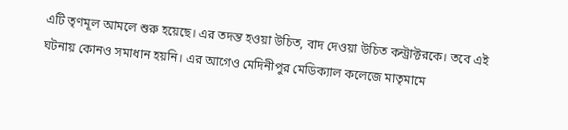এটি তৃণমূল আমলে শুরু হয়েছে। এর তদন্ত হওয়া উচিত, বাদ দেওয়া উচিত কন্ট্রাক্টরকে। তবে এই ঘটনায় কোনও সমাধান হয়নি। এর আগেও মেদিনীপুর মেডিক্যাল কলেজে মাতৃমামে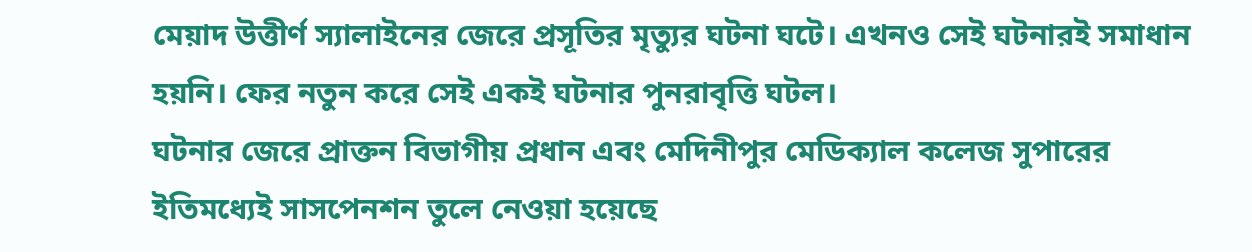মেয়াদ উত্তীর্ণ স্যালাইনের জেরে প্রসূতির মৃত্যুর ঘটনা ঘটে। এখনও সেই ঘটনারই সমাধান হয়নি। ফের নতুন করে সেই একই ঘটনার পুনরাবৃত্তি ঘটল।
ঘটনার জেরে প্রাক্তন বিভাগীয় প্রধান এবং মেদিনীপুর মেডিক্যাল কলেজ সুপারের ইতিমধ্যেই সাসপেনশন তুলে নেওয়া হয়েছে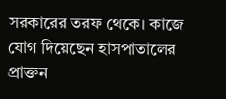সরকারের তরফ থেকে। কাজে যোগ দিয়েছেন হাসপাতালের প্রাক্তন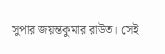সুপার জয়ন্তকুমার রাউত। সেই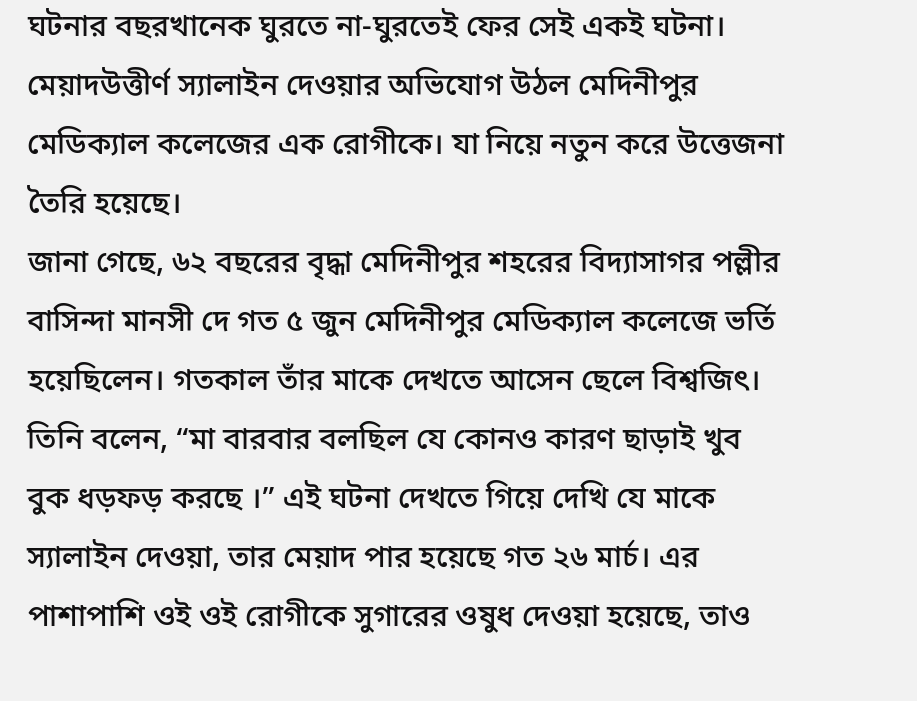ঘটনার বছরখানেক ঘুরতে না-ঘুরতেই ফের সেই একই ঘটনা। মেয়াদউত্তীর্ণ স্যালাইন দেওয়ার অভিযোগ উঠল মেদিনীপুর মেডিক্যাল কলেজের এক রোগীকে। যা নিয়ে নতুন করে উত্তেজনা তৈরি হয়েছে।
জানা গেছে, ৬২ বছরের বৃদ্ধা মেদিনীপুর শহরের বিদ্যাসাগর পল্লীর বাসিন্দা মানসী দে গত ৫ জুন মেদিনীপুর মেডিক্যাল কলেজে ভর্তি হয়েছিলেন। গতকাল তাঁর মাকে দেখতে আসেন ছেলে বিশ্বজিৎ। তিনি বলেন, “মা বারবার বলছিল যে কোনও কারণ ছাড়াই খুব বুক ধড়ফড় করছে ।” এই ঘটনা দেখতে গিয়ে দেখি যে মাকে স্যালাইন দেওয়া, তার মেয়াদ পার হয়েছে গত ২৬ মার্চ। এর পাশাপাশি ওই ওই রোগীকে সুগারের ওষুধ দেওয়া হয়েছে, তাও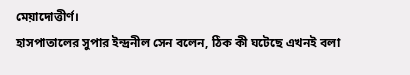মেয়াদোত্তীর্ণ।
হাসপাতালের সুপার ইন্দ্রনীল সেন বলেন, ঠিক কী ঘটেছে এখনই বলা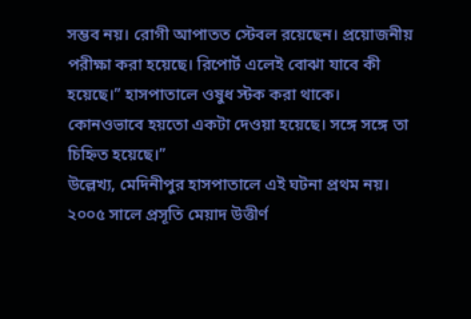সম্ভব নয়। রোগী আপাতত স্টেবল রয়েছেন। প্রয়োজনীয় পরীক্ষা করা হয়েছে। রিপোর্ট এলেই বোঝা যাবে কী হয়েছে।” হাসপাতালে ওষুধ স্টক করা থাকে। কোনওভাবে হয়তো একটা দেওয়া হয়েছে। সঙ্গে সঙ্গে তা চিহ্নিত হয়েছে।”
উল্লেখ্য, মেদিনীপুর হাসপাতালে এই ঘটনা প্রথম নয়। ২০০৫ সালে প্রসূতি মেয়াদ উত্তীর্ণ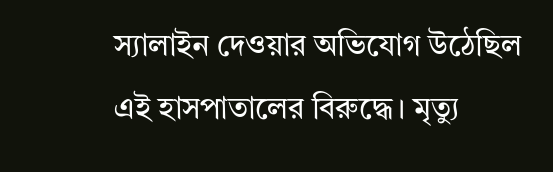স্যালাইন দেওয়ার অভিযোগ উঠেছিল এই হাসপাতালের বিরুদ্ধে। মৃত্যু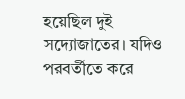হয়েছিল দুই সদ্যোজাতের। যদিও পরবর্তীতে করে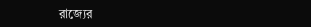রাজ্যের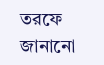তরফে জানানো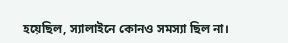হয়েছিল, স্যালাইনে কোনও সমস্যা ছিল না।